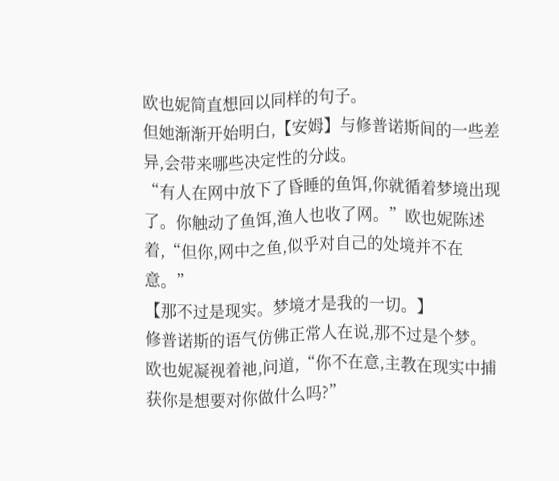欧也妮简直想回以同样的句子。
但她渐渐开始明白,【安姆】与修普诺斯间的一些差异,会带来哪些决定性的分歧。
“有人在网中放下了昏睡的鱼饵,你就循着梦境出现了。你触动了鱼饵,渔人也收了网。”欧也妮陈述着,“但你,网中之鱼,似乎对自己的处境并不在意。”
【那不过是现实。梦境才是我的一切。】
修普诺斯的语气仿佛正常人在说,那不过是个梦。
欧也妮凝视着祂,问道,“你不在意,主教在现实中捕获你是想要对你做什么吗?”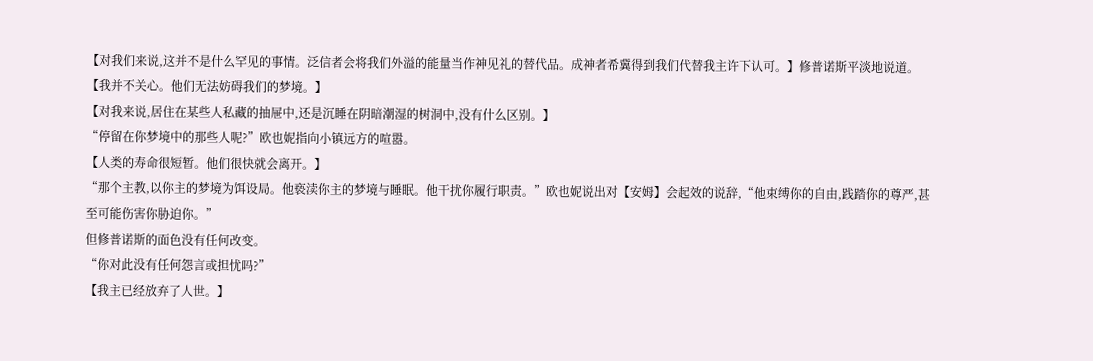【对我们来说,这并不是什么罕见的事情。泛信者会将我们外溢的能量当作神见礼的替代品。成神者希冀得到我们代替我主许下认可。】修普诺斯平淡地说道。
【我并不关心。他们无法妨碍我们的梦境。】
【对我来说,居住在某些人私藏的抽屉中,还是沉睡在阴暗潮湿的树洞中,没有什么区别。】
“停留在你梦境中的那些人呢?”欧也妮指向小镇远方的喧嚣。
【人类的寿命很短暂。他们很快就会离开。】
“那个主教,以你主的梦境为饵设局。他亵渎你主的梦境与睡眠。他干扰你履行职责。”欧也妮说出对【安姆】会起效的说辞,“他束缚你的自由,践踏你的尊严,甚至可能伤害你胁迫你。”
但修普诺斯的面色没有任何改变。
“你对此没有任何怨言或担忧吗?”
【我主已经放弃了人世。】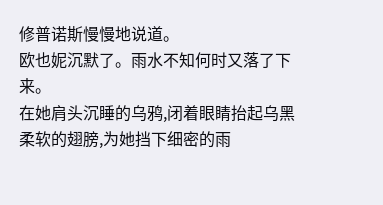修普诺斯慢慢地说道。
欧也妮沉默了。雨水不知何时又落了下来。
在她肩头沉睡的乌鸦,闭着眼睛抬起乌黑柔软的翅膀,为她挡下细密的雨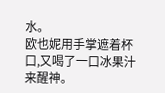水。
欧也妮用手掌遮着杯口,又喝了一口冰果汁来醒神。